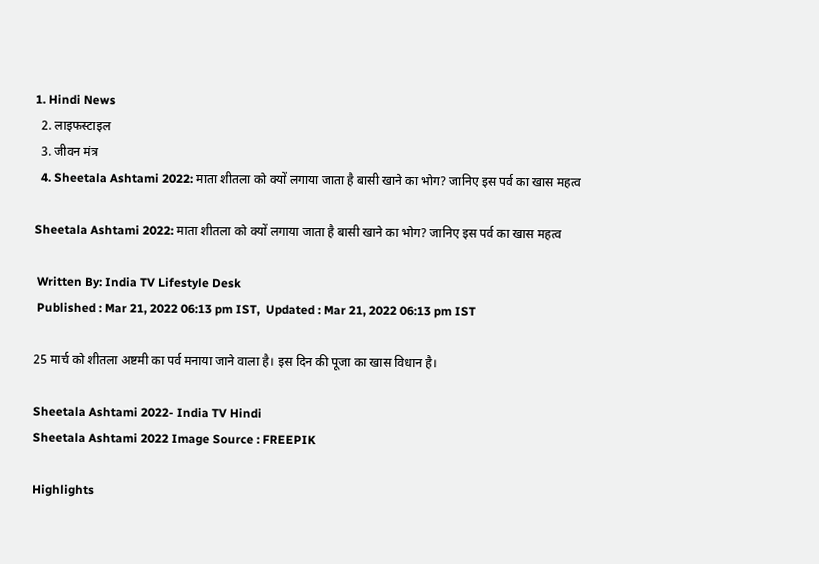1. Hindi News
  2. लाइफस्टाइल
  3. जीवन मंत्र
  4. Sheetala Ashtami 2022: माता शीतला को क्यों लगाया जाता है बासी खाने का भोग? जानिए इस पर्व का खास महत्व

Sheetala Ashtami 2022: माता शीतला को क्यों लगाया जाता है बासी खाने का भोग? जानिए इस पर्व का खास महत्व

 Written By: India TV Lifestyle Desk
 Published : Mar 21, 2022 06:13 pm IST,  Updated : Mar 21, 2022 06:13 pm IST

25 मार्च को शीतला अष्टमी का पर्व मनाया जाने वाला है। इस दिन की पूजा का खास विधान है।

Sheetala Ashtami 2022- India TV Hindi
Sheetala Ashtami 2022 Image Source : FREEPIK

Highlights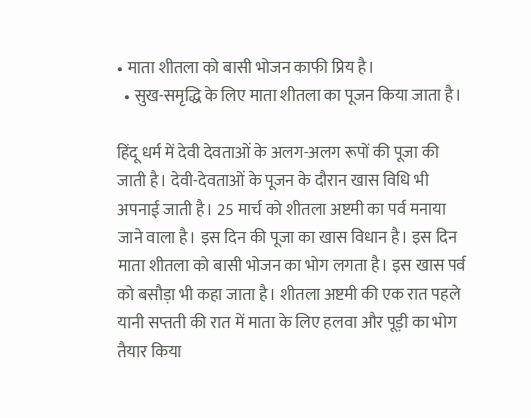• माता शीतला को बासी भोजन काफी प्रिय है।
  • सुख-समृद्धि के लिए माता शीतला का पूजन किया जाता है।

हिंदू धर्म में देवी देवताओं के अलग-अलग रूपों की पूजा की जाती है। देवी-देवताओं के पूजन के दौरान खास विधि भी अपनाई जाती है। 25 मार्च को शीतला अष्टमी का पर्व मनाया जाने वाला है। इस दिन की पूजा का खास विधान है। इस दिन माता शीतला को बासी भोजन का भोग लगता है। इस खास पर्व को बसौड़ा भी कहा जाता है। शीतला अष्टमी की एक रात पहले यानी सप्तती की रात में माता के लिए हलवा और पूड़ी का भोग तैयार किया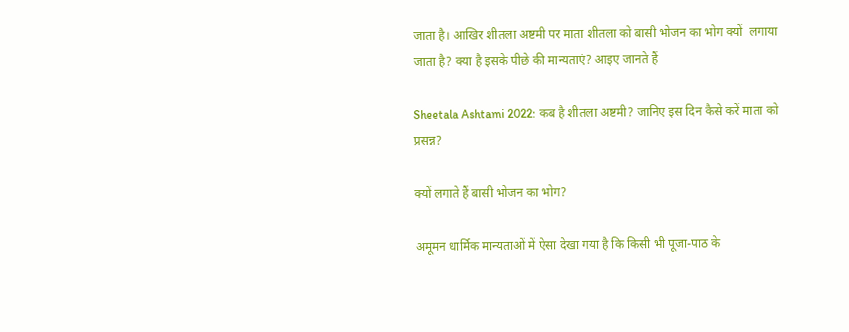जाता है। आखिर शीतला अष्टमी पर माता शीतला को बासी भोजन का भोग क्यों  लगाया जाता है? क्या है इसके पीछे की मान्यताएं? आइए जानते हैं

Sheetala Ashtami 2022: कब है शीतला अष्टमी? जानिए इस दिन कैसे करें माता को प्रसन्न?

क्यों लगाते हैं बासी भोजन का भोग?

अमूमन धार्मिक मान्यताओं में ऐसा देखा गया है कि किसी भी पूजा-पाठ के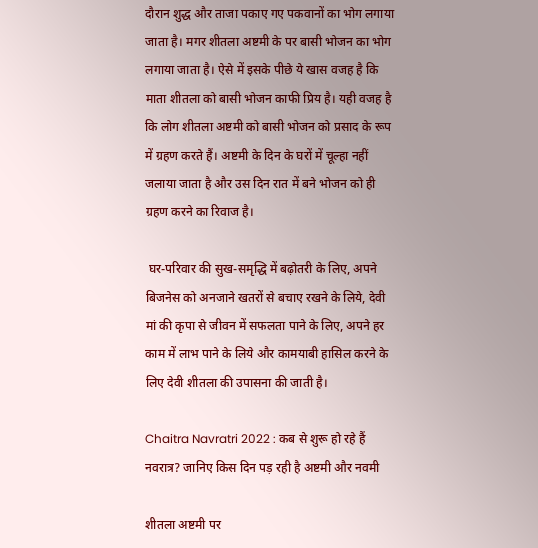दौरान शुद्ध और ताजा पकाए गए पकवानों का भोग लगाया जाता है। मगर शीतला अष्टमी के पर बासी भोजन का भोग लगाया जाता है। ऐसे में इसके पीछे ये खास वजह है कि माता शीतला को बासी भोजन काफी प्रिय है। यही वजह है कि लोग शीतला अष्टमी को बासी भोजन को प्रसाद के रूप में ग्रहण करते हैं। अष्टमी के दिन के घरों में चूल्हा नहीं जलाया जाता है और उस दिन रात में बने भोजन को ही ग्रहण करने का रिवाज है।

 घर-परिवार की सुख-समृद्धि में बढ़ोतरी के लिए, अपने बिजनेस को अनजाने खतरों से बचाए रखने के लिये, देवी मां की कृपा से जीवन में सफलता पाने के लिए, अपने हर काम में लाभ पाने के लिये और कामयाबी हासिल करने के लिए देवी शीतला की उपासना की जाती है।

Chaitra Navratri 2022 : कब से शुरू हो रहे हैं नवरात्र? जानिए किस दिन पड़ रही है अष्टमी और नवमी

शीतला अष्टमी पर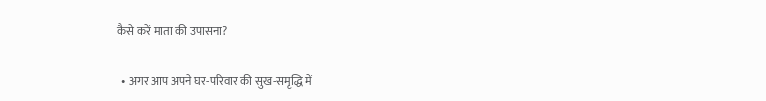कैसे करें माता की उपासना?

  • अगर आप अपने घर-परिवार की सुख-समृद्धि में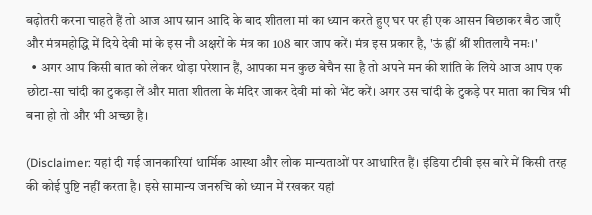बढ़ोतरी करना चाहते हैं तो आज आप स्नान आदि के बाद शीतला मां का ध्यान करते हुए घर पर ही एक आसन बिछाकर बैठ जाएँ और मंत्रमहोद्धि में दिये देवी मां के इस नौ अक्षरों के मंत्र का 108 बार जाप करें। मंत्र इस प्रकार है, 'ऊं ह्रीं श्रीं शीतलायै नमः।'
  • अगर आप किसी बात को लेकर थोड़ा परेशान हैं, आपका मन कुछ बेचैन सा है तो अपने मन की शांति के लिये आज आप एक छोटा-सा चांदी का टुकड़ा लें और माता शीतला के मंदिर जाकर देवी मां को भेंट करें। अगर उस चांदी के टुकड़े पर माता का चित्र भी बना हो तो और भी अच्छा है।

(Disclaimer: यहां दी गई जानकारियां धार्मिक आस्था और लोक मान्यताओं पर आधारित हैं। इंडिया टीवी इस बारे में किसी तरह की कोई पुष्टि नहीं करता है। इसे सामान्य जनरुचि को ध्यान में रखकर यहां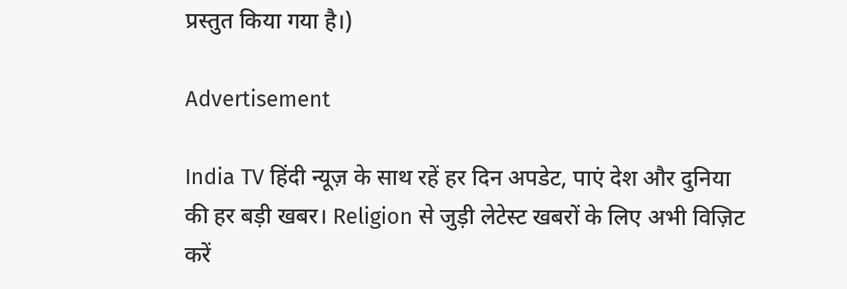प्रस्तुत किया गया है।)

Advertisement

India TV हिंदी न्यूज़ के साथ रहें हर दिन अपडेट, पाएं देश और दुनिया की हर बड़ी खबर। Religion से जुड़ी लेटेस्ट खबरों के लिए अभी विज़िट करें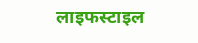लाइफस्टाइल